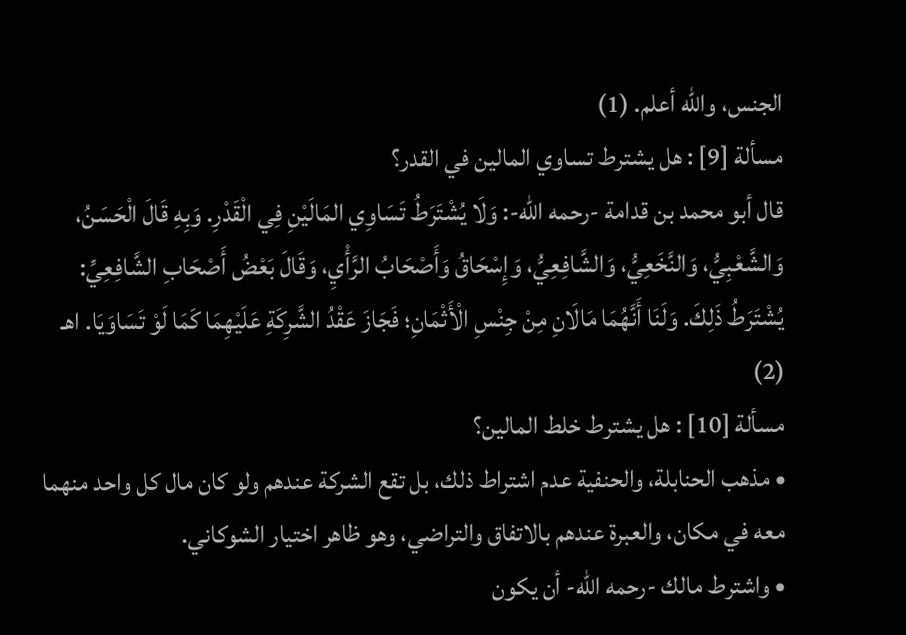الجنس، والله أعلم. (1)
مسألة [9] : هل يشترط تساوي المالين في القدر؟
قال أبو محمد بن قدامة -رحمه الله-: وَلَا يُشْتَرَطُ تَسَاوِي المَالَيْنِ فِي الْقَدْرِ. وَبِهِ قَالَ الْحَسَنُ، وَالشَّعْبِيُّ، وَالنَّخَعِيُّ، وَالشَّافِعِيُّ، وَإِسْحَاقُ وَأَصْحَابُ الرَّأْيِ، وَقَالَ بَعْضُ أَصْحَابِ الشَّافِعِيِّ: يُشْتَرَطُ ذَلِكَ. وَلَنَا أَنَّهُمَا مَالَانِ مِنْ جِنْسِ الْأَثْمَانِ؛ فَجَازَ عَقْدُ الشَّرِكَةِ عَلَيْهِمَا كَمَا لَوْ تَسَاوَيَا. اهـ (2)
مسألة [10] : هل يشترط خلط المالين؟
• مذهب الحنابلة، والحنفية عدم اشتراط ذلك، بل تقع الشركة عندهم ولو كان مال كل واحد منهما معه في مكان، والعبرة عندهم بالاتفاق والتراضي، وهو ظاهر اختيار الشوكاني.
• واشترط مالك -رحمه الله- أن يكون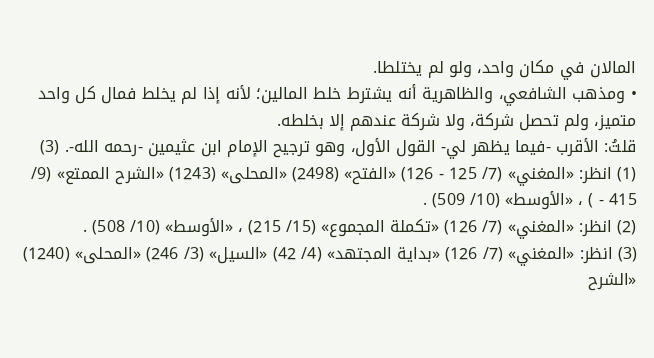المالان في مكان واحد، ولو لم يختلطا.
• ومذهب الشافعي، والظاهرية أنه يشترط خلط المالين؛ لأنه إذا لم يخلط فمال كل واحد متميز، ولم تحصل شركة، ولا شركة عندهم إلا بخلطه.
قلتُ: الأقرب -فيما يظهر لي- القول الأول، وهو ترجيح الإمام ابن عثيمين -رحمه الله-. (3)
(1) انظر: «المغني» (7/ 125 - 126) «الفتح» (2498) «المحلى» (1243) «الشرح الممتع» (9/ 415 - ) ، «الأوسط» (10/ 509) .
(2) انظر: «المغني» (7/ 126) «تكملة المجموع» (15/ 215) ، «الأوسط» (10/ 508) .
(3) انظر: «المغني» (7/ 126) «بداية المجتهد» (4/ 42) «السيل» (3/ 246) «المحلى» (1240) «الشرح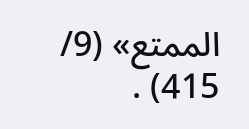الممتع» (9/ 415) .